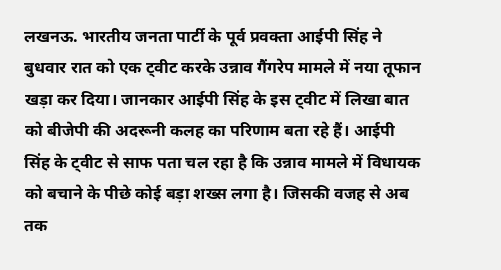लखनऊ. भारतीय जनता पार्टी के पूर्व प्रवक्ता आईपी सिंह ने बुधवार रात को एक ट्वीट करके उन्नाव गैंगरेप मामले में नया तूफान खड़ा कर दिया। जानकार आईपी सिंह के इस ट्वीट में लिखा बात को बीजेपी की अदरूनी कलह का परिणाम बता रहे हैं। आईपी सिंह के ट्वीट से साफ पता चल रहा है कि उन्नाव मामले में विधायक को बचाने के पीछे कोई बड़ा शख्स लगा है। जिसकी वजह से अब तक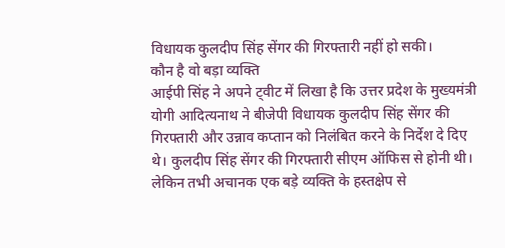विधायक कुलदीप सिंह सेंगर की गिरफ्तारी नहीं हो सकी।
कौन है वो बड़ा व्यक्ति
आईपी सिंह ने अपने ट्वीट में लिखा है कि उत्तर प्रदेश के मुख्यमंत्री योगी आदित्यनाथ ने बीजेपी विधायक कुलदीप सिंह सेंगर की गिरफ्तारी और उन्नाव कप्तान को निलंबित करने के निर्देश दे दिए थे। कुलदीप सिंह सेंगर की गिरफ्तारी सीएम ऑफिस से होनी थी। लेकिन तभी अचानक एक बड़े व्यक्ति के हस्तक्षेप से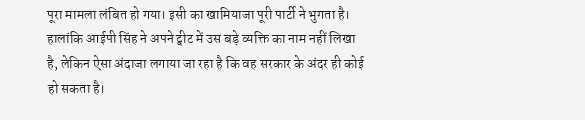पूरा मामला लंबित हो गया। इसी का खामियाजा पूरी पार्टी ने भुगता है। हालांकि आईपी सिंह ने अपने ट्वीट में उस बड़े व्यक्ति का नाम नहीं लिखा है, लेकिन ऐसा अंदाजा लगाया जा रहा है कि वह सरकार के अंदर ही कोई हो सकता है।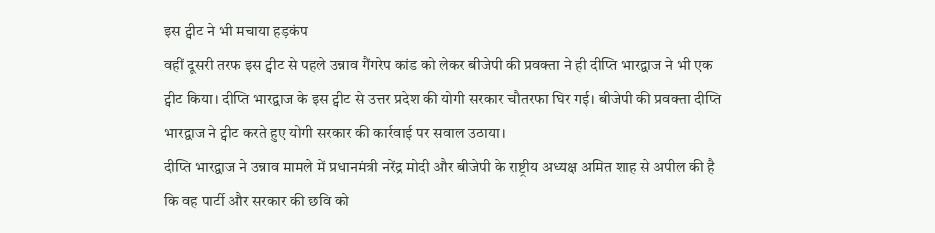इस ट्वीट ने भी मचाया हड़कंप
वहीं दूसरी तरफ इस ट्वीट से पहले उन्नाव गैंगरेप कांड को लेकर बीजेपी की प्रवक्ता ने ही दीप्ति भारद्वाज ने भी एक ट्वीट किया। दीप्ति भारद्वाज के इस ट्वीट से उत्तर प्रदेश की योगी सरकार चौतरफा घिर गई। बीजेपी की प्रवक्ता दीप्ति भारद्वाज ने ट्वीट करते हुए योगी सरकार की कार्रवाई पर सवाल उठाया।
दीप्ति भारद्वाज ने उन्नाव मामले में प्रधानमंत्री नरेंद्र मोदी और बीजेपी के राष्ट्रीय अध्यक्ष अमित शाह से अपील की है कि वह पार्टी और सरकार की छवि को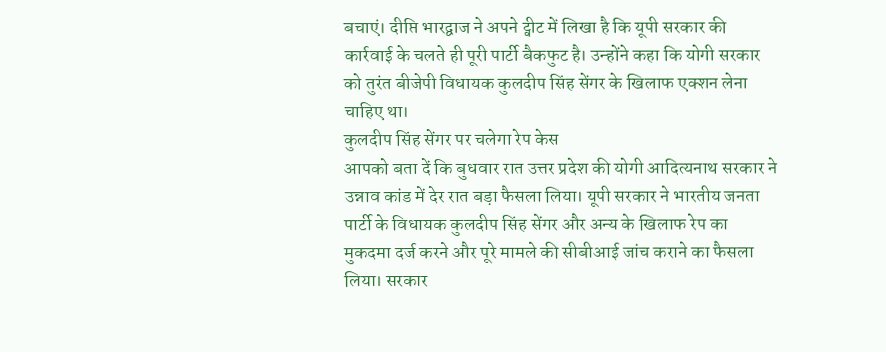बचाएं। दीप्ति भारद्वाज ने अपने ट्वीट में लिखा है कि यूपी सरकार की कार्रवाई के चलते ही पूरी पार्टी बैकफुट है। उन्होंने कहा कि योगी सरकार को तुरंत बीजेपी विधायक कुलदीप सिंह सेंगर के खिलाफ एक्शन लेना चाहिए था।
कुलदीप सिंह सेंगर पर चलेगा रेप केस
आपको बता दें कि बुधवार रात उत्तर प्रदेश की योगी आदित्यनाथ सरकार ने उन्नाव कांड में देर रात बड़ा फैसला लिया। यूपी सरकार ने भारतीय जनता पार्टी के विधायक कुलदीप सिंह सेंगर और अन्य के खिलाफ रेप का मुकदमा दर्ज करने और पूरे मामले की सीबीआई जांच कराने का फैसला लिया। सरकार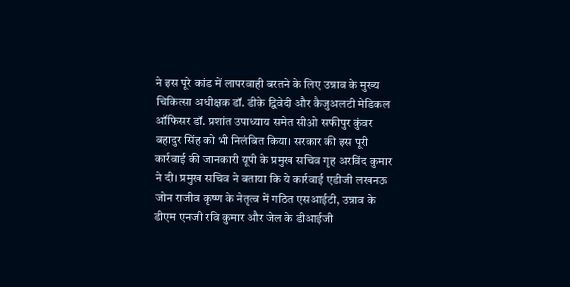ने इस पूरे कांड में लापरवाही बरतने के लिए उन्नाव के मुख्य चिकित्सा अधीक्षक डॉ. डीके द्विवेदी और कैजुअलटी मेडिकल ऑफिसर डॉ. प्रशांत उपाध्याय समेत सीओ सफीपुर कुंवर बहादुर सिंह को भी निलंबित किया। सरकार की इस पूरी कार्रवाई की जानकारी यूपी के प्रमुख सचिव गृह अरविंद कुमार ने दी। प्रमुख सचिव ने बताया कि ये कार्रवाई एडीजी लखनऊ जोन राजीव कृष्ण के नेतृत्व में गठित एसआईटी, उन्नाव के डीएम एनजी रवि कुमार और जेल के डीआईजी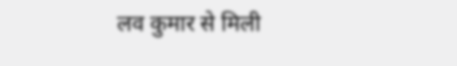लव कुमार से मिली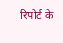रिपोर्ट के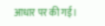आधार पर की गई।